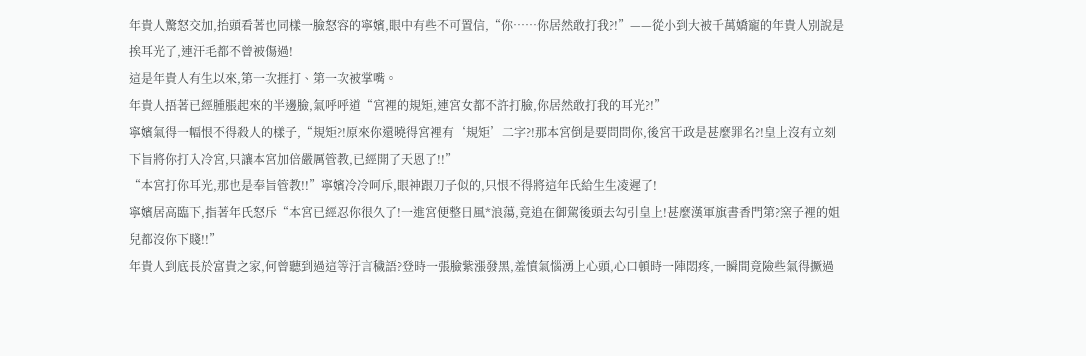年貴人驚怒交加,抬頭看著也同樣一臉怒容的寧嬪,眼中有些不可置信,“你……你居然敢打我?!”——從小到大被千萬嬌寵的年貴人別說是挨耳光了,連汗毛都不曾被傷過!
這是年貴人有生以來,第一次捱打、第一次被掌嘴。
年貴人捂著已經腫脹起來的半邊臉,氣呼呼道“宮裡的規矩,連宮女都不許打臉,你居然敢打我的耳光?!”
寧嬪氣得一幅恨不得殺人的樣子,“規矩?!原來你還曉得宮裡有‘規矩’二字?!那本宮倒是要問問你,後宮干政是甚麼罪名?!皇上沒有立刻下旨將你打入冷宮,只讓本宮加倍嚴厲管教,已經開了天恩了!!”
“本宮打你耳光,那也是奉旨管教!!”寧嬪冷冷呵斥,眼神跟刀子似的,只恨不得將這年氏給生生凌遲了!
寧嬪居高臨下,指著年氏怒斥“本宮已經忍你很久了!一進宮便整日風*浪蕩,竟追在御駕後頭去勾引皇上!甚麼漢軍旗書香門第?窯子裡的姐兒都沒你下賤!!”
年貴人到底長於富貴之家,何曾聽到過這等汙言穢語?登時一張臉紫漲發黑,羞憤氣惱湧上心頭,心口頓時一陣悶疼,一瞬間竟險些氣得撅過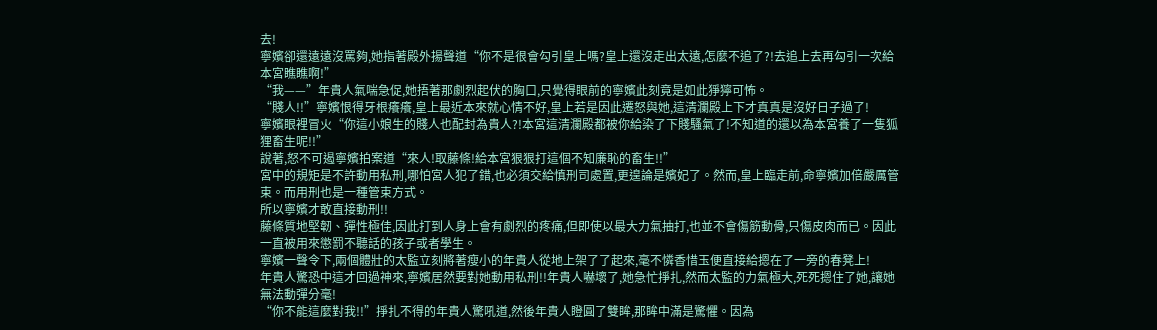去!
寧嬪卻還遠遠沒罵夠,她指著殿外揚聲道“你不是很會勾引皇上嗎?皇上還沒走出太遠,怎麼不追了?!去追上去再勾引一次給本宮瞧瞧啊!”
“我——”年貴人氣喘急促,她捂著那劇烈起伏的胸口,只覺得眼前的寧嬪此刻竟是如此猙獰可怖。
“賤人!!”寧嬪恨得牙根癢癢,皇上最近本來就心情不好,皇上若是因此遷怒與她,這清瀾殿上下才真真是沒好日子過了!
寧嬪眼裡冒火“你這小娘生的賤人也配封為貴人?!本宮這清瀾殿都被你給染了下賤騷氣了!不知道的還以為本宮養了一隻狐狸畜生呢!!”
說著,怒不可遏寧嬪拍案道“來人!取藤條!給本宮狠狠打這個不知廉恥的畜生!!”
宮中的規矩是不許動用私刑,哪怕宮人犯了錯,也必須交給慎刑司處置,更遑論是嬪妃了。然而,皇上臨走前,命寧嬪加倍嚴厲管束。而用刑也是一種管束方式。
所以寧嬪才敢直接動刑!!
藤條質地堅韌、彈性極佳,因此打到人身上會有劇烈的疼痛,但即使以最大力氣抽打,也並不會傷筋動骨,只傷皮肉而已。因此一直被用來懲罰不聽話的孩子或者學生。
寧嬪一聲令下,兩個體壯的太監立刻將著瘦小的年貴人從地上架了了起來,毫不憐香惜玉便直接給摁在了一旁的春凳上!
年貴人驚恐中這才回過神來,寧嬪居然要對她動用私刑!!年貴人嚇壞了,她急忙掙扎,然而太監的力氣極大,死死摁住了她,讓她無法動彈分毫!
“你不能這麼對我!!”掙扎不得的年貴人驚吼道,然後年貴人瞪圓了雙眸,那眸中滿是驚懼。因為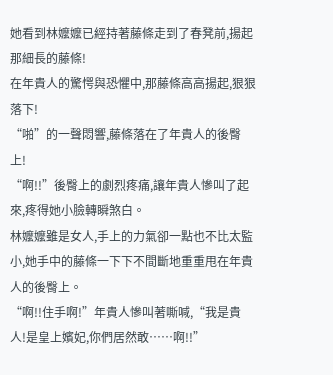她看到林嬤嬤已經持著藤條走到了春凳前,揚起那細長的藤條!
在年貴人的驚愕與恐懼中,那藤條高高揚起,狠狠落下!
“啪”的一聲悶響,藤條落在了年貴人的後臀上!
“啊!!”後臀上的劇烈疼痛,讓年貴人慘叫了起來,疼得她小臉轉瞬煞白。
林嬤嬤雖是女人,手上的力氣卻一點也不比太監小,她手中的藤條一下下不間斷地重重甩在年貴人的後臀上。
“啊!!住手啊!”年貴人慘叫著嘶喊,“我是貴人!是皇上嬪妃,你們居然敢……啊!!”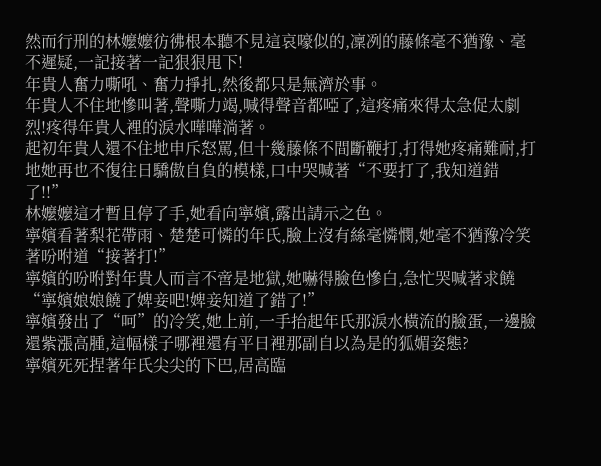然而行刑的林嬤嬤彷彿根本聽不見這哀嚎似的,凜冽的藤條毫不猶豫、毫不遲疑,一記接著一記狠狠甩下!
年貴人奮力嘶吼、奮力掙扎,然後都只是無濟於事。
年貴人不住地慘叫著,聲嘶力竭,喊得聲音都啞了,這疼痛來得太急促太劇烈!疼得年貴人裡的淚水嘩嘩淌著。
起初年貴人還不住地申斥怒罵,但十幾藤條不間斷鞭打,打得她疼痛難耐,打地她再也不復往日驕傲自負的模樣,口中哭喊著“不要打了,我知道錯了!!”
林嬤嬤這才暫且停了手,她看向寧嬪,露出請示之色。
寧嬪看著梨花帶雨、楚楚可憐的年氏,臉上沒有絲毫憐憫,她毫不猶豫冷笑著吩咐道“接著打!”
寧嬪的吩咐對年貴人而言不啻是地獄,她嚇得臉色慘白,急忙哭喊著求饒“寧嬪娘娘饒了婢妾吧!婢妾知道了錯了!”
寧嬪發出了“呵”的冷笑,她上前,一手抬起年氏那淚水橫流的臉蛋,一邊臉還紫漲高腫,這幅樣子哪裡還有平日裡那副自以為是的狐媚姿態?
寧嬪死死捏著年氏尖尖的下巴,居高臨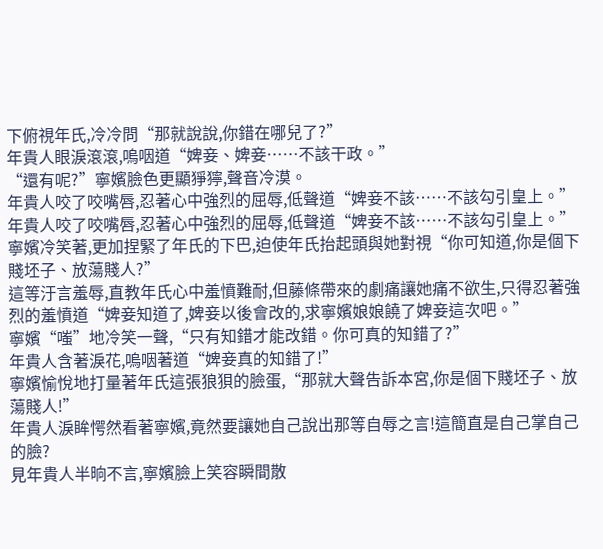下俯視年氏,冷冷問“那就說說,你錯在哪兒了?”
年貴人眼淚滾滾,嗚咽道“婢妾、婢妾……不該干政。”
“還有呢?”寧嬪臉色更顯猙獰,聲音冷漠。
年貴人咬了咬嘴唇,忍著心中強烈的屈辱,低聲道“婢妾不該……不該勾引皇上。”
年貴人咬了咬嘴唇,忍著心中強烈的屈辱,低聲道“婢妾不該……不該勾引皇上。”
寧嬪冷笑著,更加捏緊了年氏的下巴,迫使年氏抬起頭與她對視“你可知道,你是個下賤坯子、放蕩賤人?”
這等汙言羞辱,直教年氏心中羞憤難耐,但藤條帶來的劇痛讓她痛不欲生,只得忍著強烈的羞憤道“婢妾知道了,婢妾以後會改的,求寧嬪娘娘饒了婢妾這次吧。”
寧嬪“嗤”地冷笑一聲,“只有知錯才能改錯。你可真的知錯了?”
年貴人含著淚花,嗚咽著道“婢妾真的知錯了!”
寧嬪愉悅地打量著年氏這張狼狽的臉蛋,“那就大聲告訴本宮,你是個下賤坯子、放蕩賤人!”
年貴人淚眸愕然看著寧嬪,竟然要讓她自己說出那等自辱之言!這簡直是自己掌自己的臉?
見年貴人半晌不言,寧嬪臉上笑容瞬間散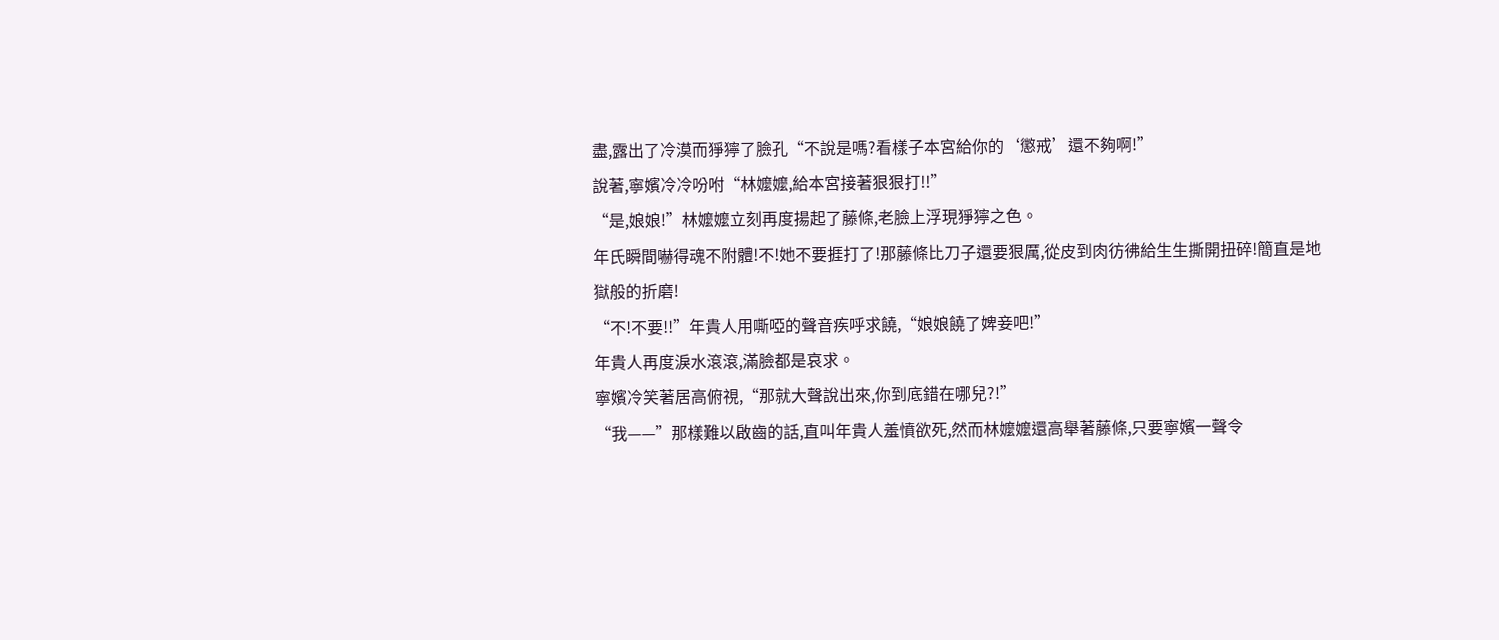盡,露出了冷漠而猙獰了臉孔“不說是嗎?看樣子本宮給你的‘懲戒’還不夠啊!”
說著,寧嬪冷冷吩咐“林嬤嬤,給本宮接著狠狠打!!”
“是,娘娘!”林嬤嬤立刻再度揚起了藤條,老臉上浮現猙獰之色。
年氏瞬間嚇得魂不附體!不!她不要捱打了!那藤條比刀子還要狠厲,從皮到肉彷彿給生生撕開扭碎!簡直是地獄般的折磨!
“不!不要!!”年貴人用嘶啞的聲音疾呼求饒,“娘娘饒了婢妾吧!”
年貴人再度淚水滾滾,滿臉都是哀求。
寧嬪冷笑著居高俯視,“那就大聲說出來,你到底錯在哪兒?!”
“我——”那樣難以啟齒的話,直叫年貴人羞憤欲死,然而林嬤嬤還高舉著藤條,只要寧嬪一聲令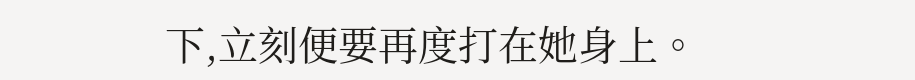下,立刻便要再度打在她身上。